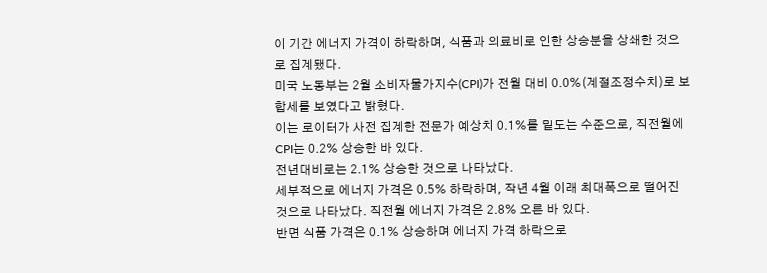이 기간 에너지 가격이 하락하며, 식품과 의료비로 인한 상승분을 상쇄한 것으로 집계됐다.
미국 노동부는 2월 소비자물가지수(CPI)가 전월 대비 0.0%(계절조정수치)로 보합세를 보였다고 밝혔다.
이는 로이터가 사전 집계한 전문가 예상치 0.1%를 밑도는 수준으로, 직전월에 CPI는 0.2% 상승한 바 있다.
전년대비로는 2.1% 상승한 것으로 나타났다.
세부적으로 에너지 가격은 0.5% 하락하며, 작년 4월 이래 최대폭으로 떨어진 것으로 나타났다. 직전월 에너지 가격은 2.8% 오른 바 있다.
반면 식품 가격은 0.1% 상승하며 에너지 가격 하락으로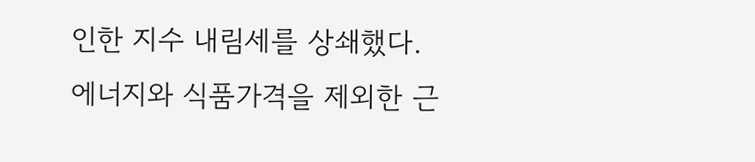인한 지수 내림세를 상쇄했다.
에너지와 식품가격을 제외한 근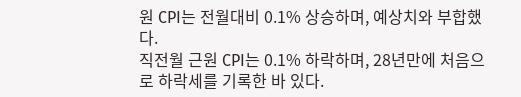원 CPI는 전월대비 0.1% 상승하며, 예상치와 부합했다.
직전월 근원 CPI는 0.1% 하락하며, 28년만에 처음으로 하락세를 기록한 바 있다.